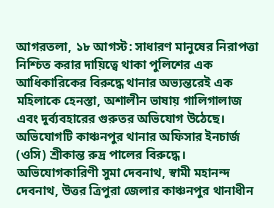আগরতলা, ১৮ আগস্ট: সাধারণ মানুষের নিরাপত্তা নিশ্চিত করার দায়িত্বে থাকা পুলিশের এক আধিকারিকের বিরুদ্ধে থানার অভ্যন্তরেই এক মহিলাকে হেনস্তা, অশালীন ভাষায় গালিগালাজ এবং দুর্ব্যবহারের গুরুতর অভিযোগ উঠেছে। অভিযোগটি কাঞ্চনপুর থানার অফিসার ইনচার্জ (ওসি) শ্রীকান্ত রুদ্র পালের বিরুদ্ধে।
অভিযোগকারিণী সুমা দেবনাথ, স্বামী মহানন্দ দেবনাথ, উত্তর ত্রিপুরা জেলার কাঞ্চনপুর থানাধীন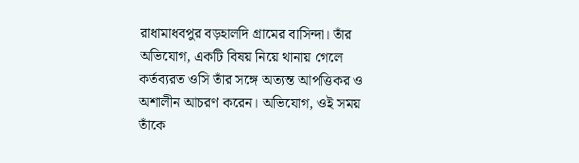রাধামাধবপুর বড়হালদি গ্রামের বাসিন্দা। তাঁর অভিযোগ, একটি বিষয় নিয়ে থানায় গেলে কর্তব্যরত ওসি তাঁর সঙ্গে অত্যন্ত আপত্তিকর ও অশালীন আচরণ করেন। অভিযোগ, ওই সময় তাঁকে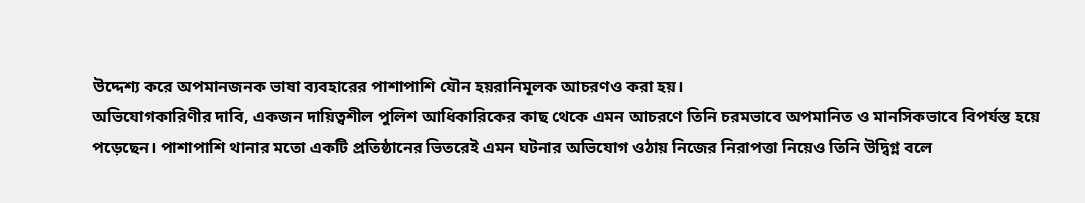উদ্দেশ্য করে অপমানজনক ভাষা ব্যবহারের পাশাপাশি যৌন হয়রানিমূলক আচরণও করা হয়।
অভিযোগকারিণীর দাবি, একজন দায়িত্বশীল পুলিশ আধিকারিকের কাছ থেকে এমন আচরণে তিনি চরমভাবে অপমানিত ও মানসিকভাবে বিপর্যস্ত হয়ে পড়েছেন। পাশাপাশি থানার মতো একটি প্রতিষ্ঠানের ভিতরেই এমন ঘটনার অভিযোগ ওঠায় নিজের নিরাপত্তা নিয়েও তিনি উদ্বিগ্ন বলে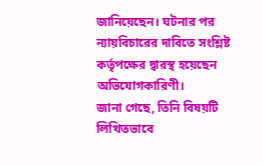জানিয়েছেন। ঘটনার পর ন্যায়বিচারের দাবিতে সংশ্লিষ্ট কর্তৃপক্ষের দ্বারস্থ হয়েছেন অভিযোগকারিণী।
জানা গেছে, তিনি বিষয়টি লিখিতভাবে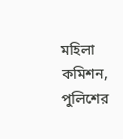মহিলা কমিশন, পুলিশের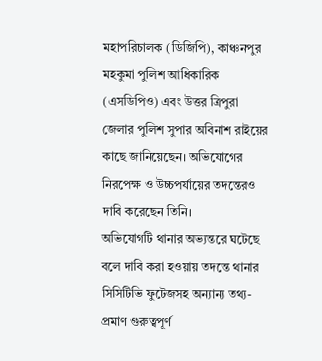মহাপরিচালক (ডিজিপি), কাঞ্চনপুর মহকুমা পুলিশ আধিকারিক (এসডিপিও) এবং উত্তর ত্রিপুরা জেলার পুলিশ সুপার অবিনাশ রাইয়ের কাছে জানিয়েছেন। অভিযোগের নিরপেক্ষ ও উচ্চপর্যায়ের তদন্তেরও দাবি করেছেন তিনি।
অভিযোগটি থানার অভ্যন্তরে ঘটেছে বলে দাবি করা হওয়ায় তদন্তে থানার সিসিটিভি ফুটেজসহ অন্যান্য তথ্য-প্রমাণ গুরুত্বপূর্ণ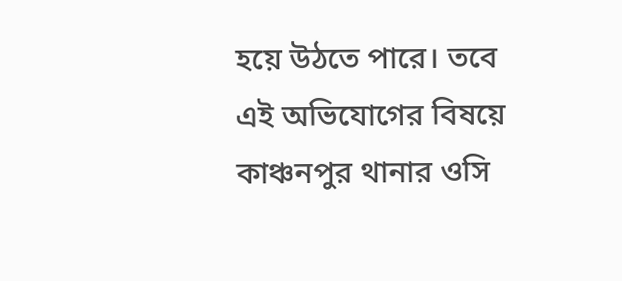হয়ে উঠতে পারে। তবে এই অভিযোগের বিষয়ে কাঞ্চনপুর থানার ওসি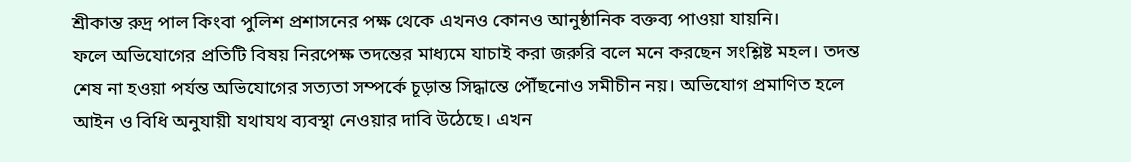শ্রীকান্ত রুদ্র পাল কিংবা পুলিশ প্রশাসনের পক্ষ থেকে এখনও কোনও আনুষ্ঠানিক বক্তব্য পাওয়া যায়নি।
ফলে অভিযোগের প্রতিটি বিষয় নিরপেক্ষ তদন্তের মাধ্যমে যাচাই করা জরুরি বলে মনে করছেন সংশ্লিষ্ট মহল। তদন্ত শেষ না হওয়া পর্যন্ত অভিযোগের সত্যতা সম্পর্কে চূড়ান্ত সিদ্ধান্তে পৌঁছনোও সমীচীন নয়। অভিযোগ প্রমাণিত হলে আইন ও বিধি অনুযায়ী যথাযথ ব্যবস্থা নেওয়ার দাবি উঠেছে। এখন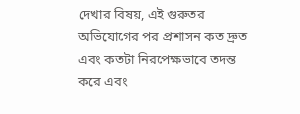দেখার বিষয়, এই গুরুতর অভিযোগের পর প্রশাসন কত দ্রুত এবং কতটা নিরপেক্ষভাবে তদন্ত করে এবং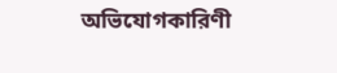অভিযোগকারিণী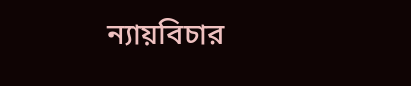ন্যায়বিচার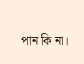পান কি না।